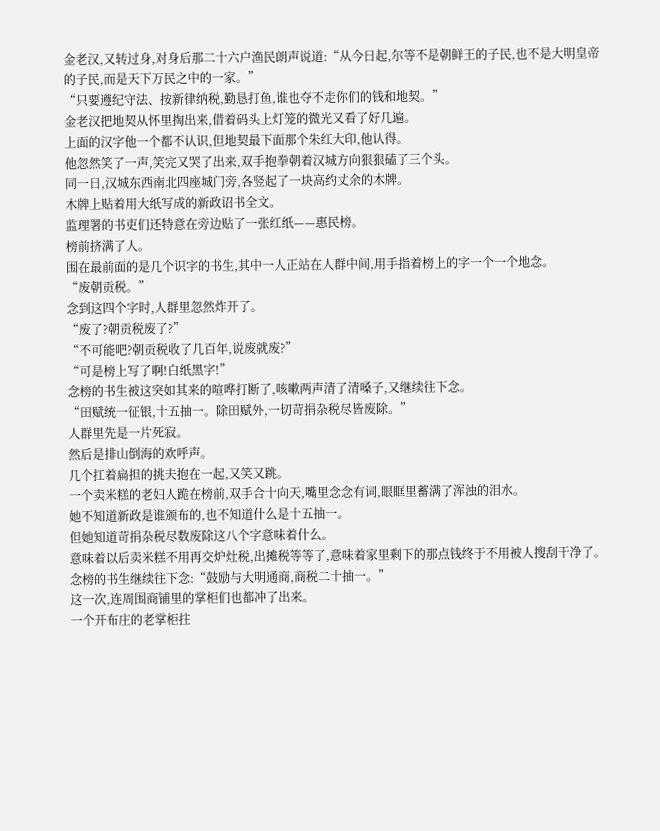金老汉,又转过身,对身后那二十六户渔民朗声说道:“从今日起,尔等不是朝鲜王的子民,也不是大明皇帝的子民,而是天下万民之中的一家。”
“只要遵纪守法、按新律纳税,勤恳打鱼,谁也夺不走你们的钱和地契。”
金老汉把地契从怀里掏出来,借着码头上灯笼的微光又看了好几遍。
上面的汉字他一个都不认识,但地契最下面那个朱红大印,他认得。
他忽然笑了一声,笑完又哭了出来,双手抱拳朝着汉城方向狠狠磕了三个头。
同一日,汉城东西南北四座城门旁,各竖起了一块高约丈余的木牌。
木牌上贴着用大纸写成的新政诏书全文。
监理署的书吏们还特意在旁边贴了一张红纸——惠民榜。
榜前挤满了人。
围在最前面的是几个识字的书生,其中一人正站在人群中间,用手指着榜上的字一个一个地念。
“废朝贡税。”
念到这四个字时,人群里忽然炸开了。
“废了?朝贡税废了?”
“不可能吧?朝贡税收了几百年,说废就废?”
“可是榜上写了啊!白纸黑字!”
念榜的书生被这突如其来的喧哗打断了,咳嗽两声清了清嗓子,又继续往下念。
“田赋统一征银,十五抽一。除田赋外,一切苛捐杂税尽皆废除。”
人群里先是一片死寂。
然后是排山倒海的欢呼声。
几个扛着扁担的挑夫抱在一起,又笑又跳。
一个卖米糕的老妇人跪在榜前,双手合十向天,嘴里念念有词,眼眶里蓄满了浑浊的泪水。
她不知道新政是谁颁布的,也不知道什么是十五抽一。
但她知道苛捐杂税尽数废除这八个字意味着什么。
意味着以后卖米糕不用再交炉灶税,出摊税等等了,意味着家里剩下的那点钱终于不用被人搜刮干净了。
念榜的书生继续往下念:“鼓励与大明通商,商税二十抽一。”
这一次,连周围商铺里的掌柜们也都冲了出来。
一个开布庄的老掌柜拄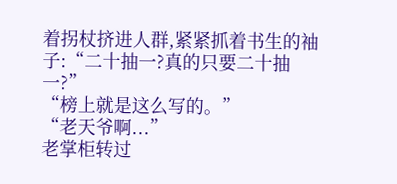着拐杖挤进人群,紧紧抓着书生的袖子:“二十抽一?真的只要二十抽一?”
“榜上就是这么写的。”
“老天爷啊...”
老掌柜转过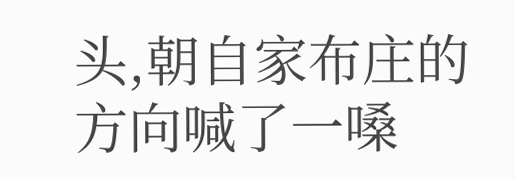头,朝自家布庄的方向喊了一嗓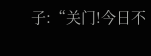子:“关门!今日不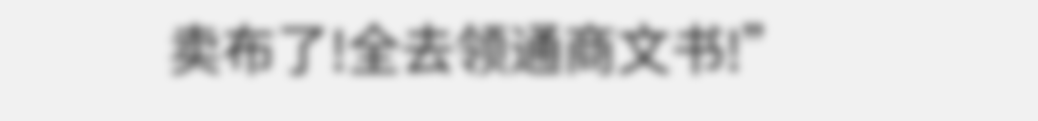卖布了!全去领通商文书!”